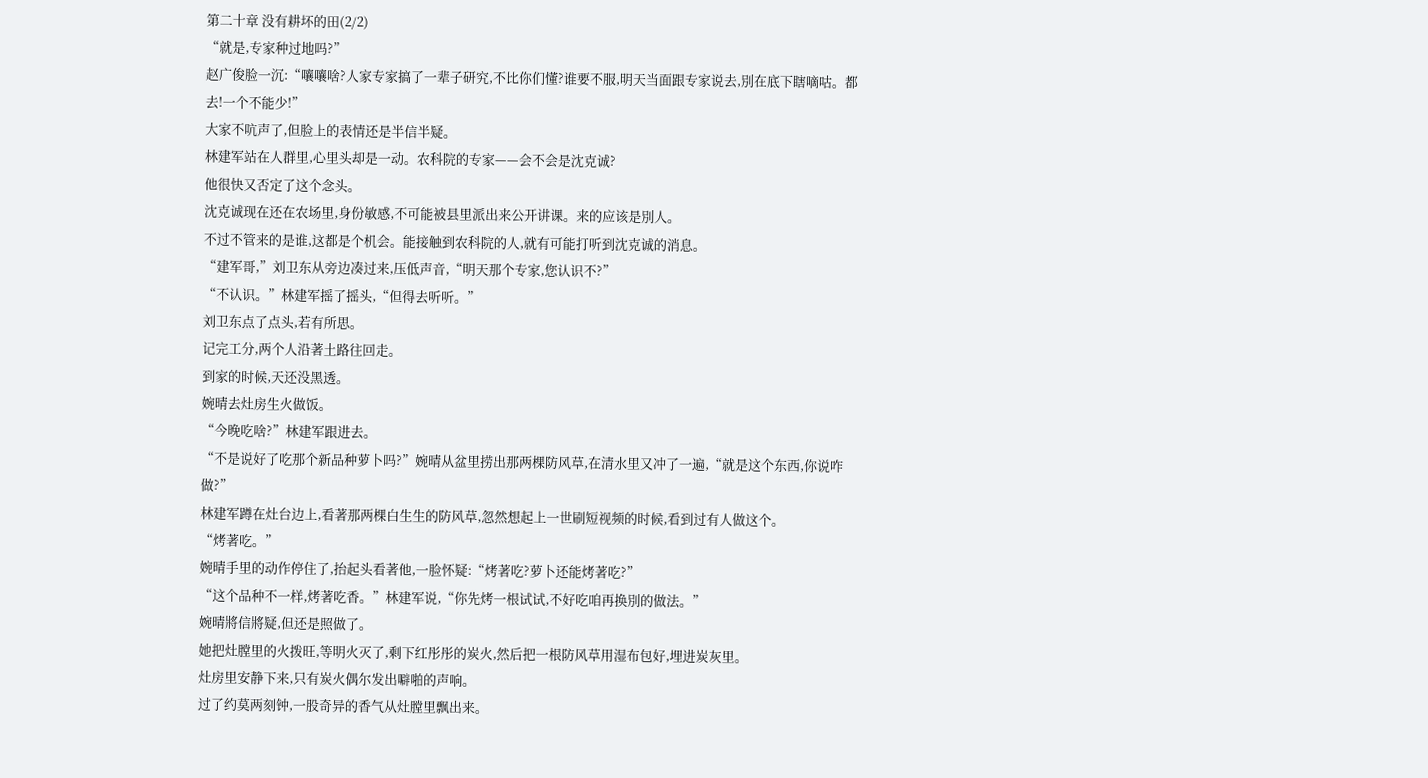第二十章 没有耕坏的田(2/2)
“就是,专家种过地吗?”
赵广俊脸一沉:“嚷嚷啥?人家专家搞了一辈子研究,不比你们懂?谁要不服,明天当面跟专家说去,別在底下瞎嘀咕。都去!一个不能少!”
大家不吭声了,但脸上的表情还是半信半疑。
林建军站在人群里,心里头却是一动。农科院的专家——会不会是沈克诚?
他很快又否定了这个念头。
沈克诚现在还在农场里,身份敏感,不可能被县里派出来公开讲课。来的应该是別人。
不过不管来的是谁,这都是个机会。能接触到农科院的人,就有可能打听到沈克诚的消息。
“建军哥,”刘卫东从旁边凑过来,压低声音,“明天那个专家,您认识不?”
“不认识。”林建军摇了摇头,“但得去听听。”
刘卫东点了点头,若有所思。
记完工分,两个人沿著土路往回走。
到家的时候,天还没黑透。
婉晴去灶房生火做饭。
“今晚吃啥?”林建军跟进去。
“不是说好了吃那个新品种萝卜吗?”婉晴从盆里捞出那两棵防风草,在清水里又冲了一遍,“就是这个东西,你说咋做?”
林建军蹲在灶台边上,看著那两棵白生生的防风草,忽然想起上一世刷短视频的时候,看到过有人做这个。
“烤著吃。”
婉晴手里的动作停住了,抬起头看著他,一脸怀疑:“烤著吃?萝卜还能烤著吃?”
“这个品种不一样,烤著吃香。”林建军说,“你先烤一根试试,不好吃咱再换別的做法。”
婉晴將信將疑,但还是照做了。
她把灶膛里的火拨旺,等明火灭了,剩下红彤彤的炭火,然后把一根防风草用湿布包好,埋进炭灰里。
灶房里安静下来,只有炭火偶尔发出噼啪的声响。
过了约莫两刻钟,一股奇异的香气从灶膛里飘出来。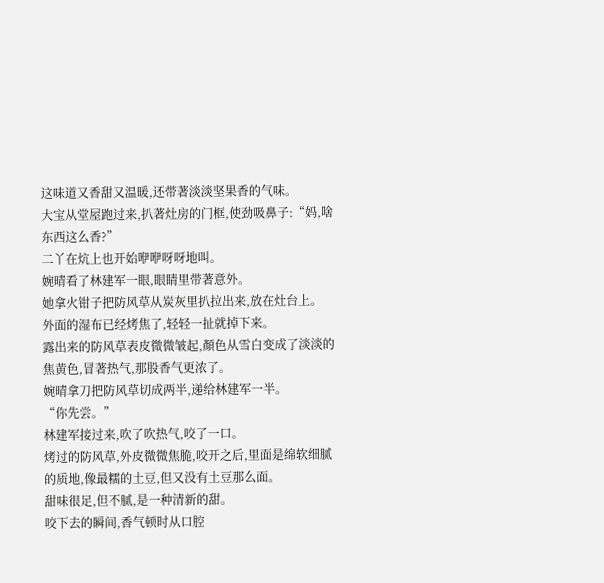这味道又香甜又温暖,还带著淡淡坚果香的气味。
大宝从堂屋跑过来,扒著灶房的门框,使劲吸鼻子:“妈,啥东西这么香?”
二丫在炕上也开始咿咿呀呀地叫。
婉晴看了林建军一眼,眼睛里带著意外。
她拿火钳子把防风草从炭灰里扒拉出来,放在灶台上。
外面的湿布已经烤焦了,轻轻一扯就掉下来。
露出来的防风草表皮微微皱起,顏色从雪白变成了淡淡的焦黄色,冒著热气,那股香气更浓了。
婉晴拿刀把防风草切成两半,递给林建军一半。
“你先尝。”
林建军接过来,吹了吹热气,咬了一口。
烤过的防风草,外皮微微焦脆,咬开之后,里面是绵软细腻的质地,像最糯的土豆,但又没有土豆那么面。
甜味很足,但不腻,是一种清新的甜。
咬下去的瞬间,香气顿时从口腔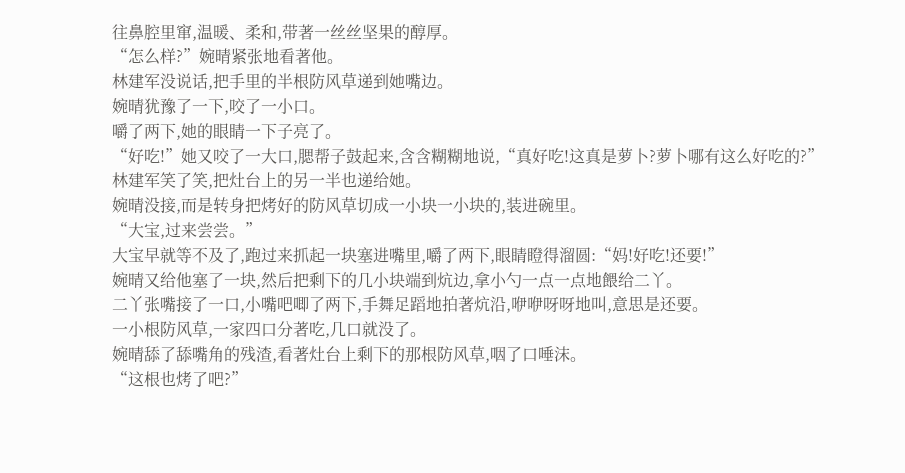往鼻腔里窜,温暖、柔和,带著一丝丝坚果的醇厚。
“怎么样?”婉晴紧张地看著他。
林建军没说话,把手里的半根防风草递到她嘴边。
婉晴犹豫了一下,咬了一小口。
嚼了两下,她的眼睛一下子亮了。
“好吃!”她又咬了一大口,腮帮子鼓起来,含含糊糊地说,“真好吃!这真是萝卜?萝卜哪有这么好吃的?”
林建军笑了笑,把灶台上的另一半也递给她。
婉晴没接,而是转身把烤好的防风草切成一小块一小块的,装进碗里。
“大宝,过来尝尝。”
大宝早就等不及了,跑过来抓起一块塞进嘴里,嚼了两下,眼睛瞪得溜圆:“妈!好吃!还要!”
婉晴又给他塞了一块,然后把剩下的几小块端到炕边,拿小勺一点一点地餵给二丫。
二丫张嘴接了一口,小嘴吧唧了两下,手舞足蹈地拍著炕沿,咿咿呀呀地叫,意思是还要。
一小根防风草,一家四口分著吃,几口就没了。
婉晴舔了舔嘴角的残渣,看著灶台上剩下的那根防风草,咽了口唾沫。
“这根也烤了吧?”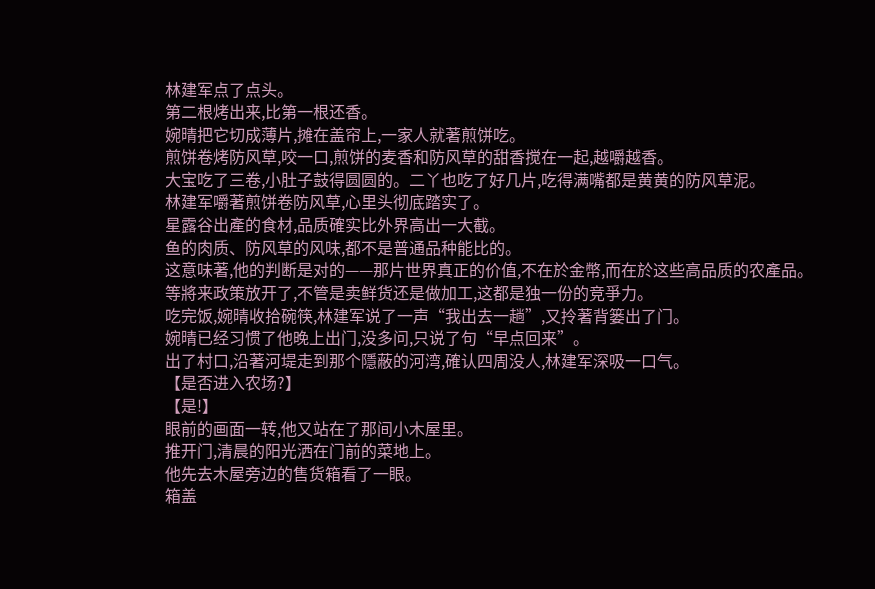林建军点了点头。
第二根烤出来,比第一根还香。
婉晴把它切成薄片,摊在盖帘上,一家人就著煎饼吃。
煎饼卷烤防风草,咬一口,煎饼的麦香和防风草的甜香搅在一起,越嚼越香。
大宝吃了三卷,小肚子鼓得圆圆的。二丫也吃了好几片,吃得满嘴都是黄黄的防风草泥。
林建军嚼著煎饼卷防风草,心里头彻底踏实了。
星露谷出產的食材,品质確实比外界高出一大截。
鱼的肉质、防风草的风味,都不是普通品种能比的。
这意味著,他的判断是对的——那片世界真正的价值,不在於金幣,而在於这些高品质的农產品。
等將来政策放开了,不管是卖鲜货还是做加工,这都是独一份的竞爭力。
吃完饭,婉晴收拾碗筷,林建军说了一声“我出去一趟”,又拎著背篓出了门。
婉晴已经习惯了他晚上出门,没多问,只说了句“早点回来”。
出了村口,沿著河堤走到那个隱蔽的河湾,確认四周没人,林建军深吸一口气。
【是否进入农场?】
【是!】
眼前的画面一转,他又站在了那间小木屋里。
推开门,清晨的阳光洒在门前的菜地上。
他先去木屋旁边的售货箱看了一眼。
箱盖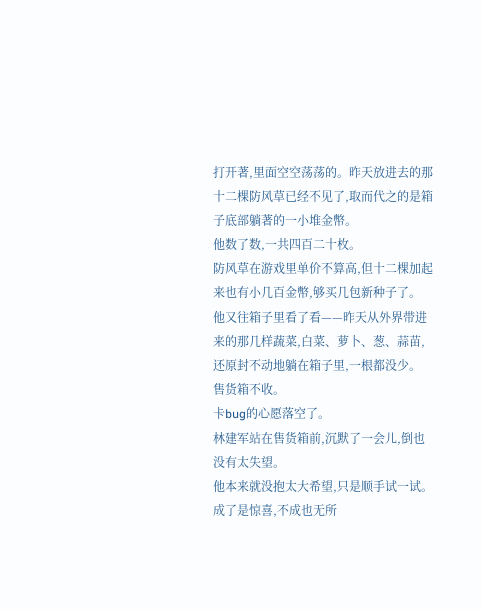打开著,里面空空荡荡的。昨天放进去的那十二棵防风草已经不见了,取而代之的是箱子底部躺著的一小堆金幣。
他数了数,一共四百二十枚。
防风草在游戏里单价不算高,但十二棵加起来也有小几百金幣,够买几包新种子了。
他又往箱子里看了看——昨天从外界带进来的那几样蔬菜,白菜、萝卜、葱、蒜苗,还原封不动地躺在箱子里,一根都没少。
售货箱不收。
卡bug的心愿落空了。
林建军站在售货箱前,沉默了一会儿,倒也没有太失望。
他本来就没抱太大希望,只是顺手试一试。成了是惊喜,不成也无所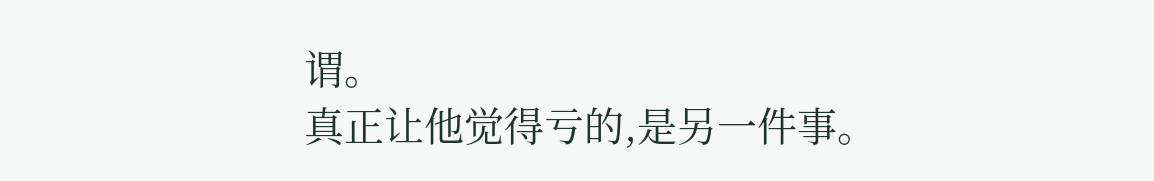谓。
真正让他觉得亏的,是另一件事。